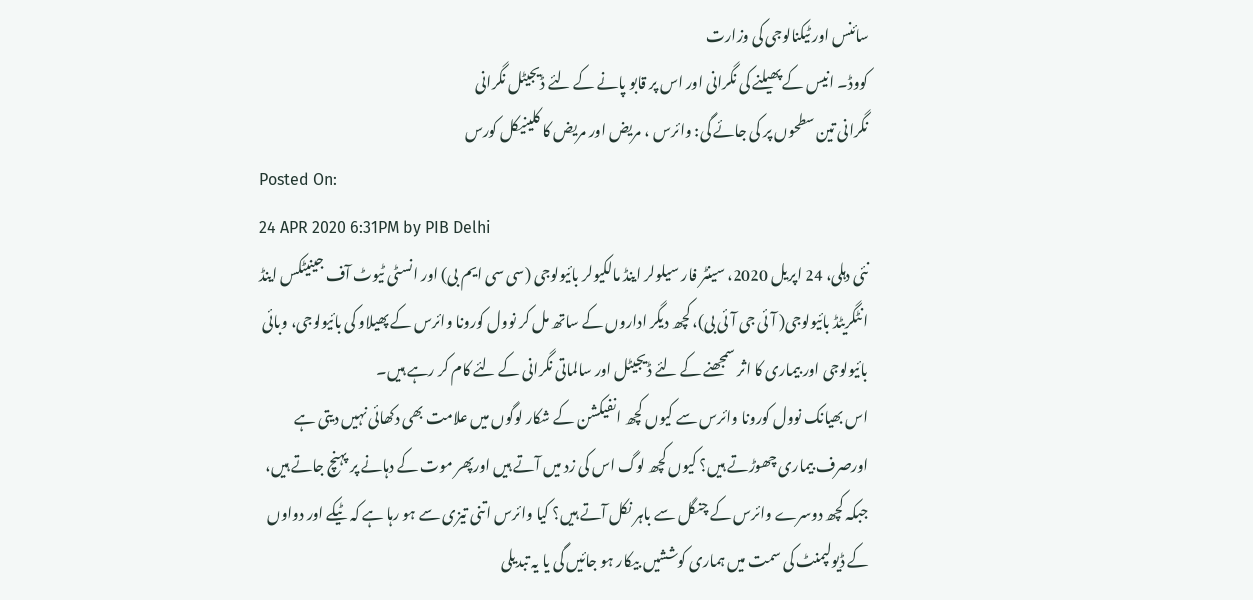سائنس اور ٹیکنالوجی کی وزارت
کووڈ۔ انیس کے پھیلنے کی نگرانی اور اس پر قابو پانے کے لئے ڈیجیٹل نگرانی
نگرانی تین سطحوں پر کی جائے گی: وائرس ، مریض اور مریض کا کلینیکل کورس
Posted On:
24 APR 2020 6:31PM by PIB Delhi
نئی دہلی، 24 اپریل 2020، سینٹر فار سیلولر اینڈ مالکیولر بائیولوجی (سی سی ایم بی) اور انسٹی ٹیوٹ آف جینیٹکس اینڈ انٹگریٹڈ بائیولوجی( آئی جی آئی بی)، کچھ دیگر اداروں کے ساتھ مل کر نوول کورونا وائرس کے پھیلاو کی بائیولوجی، وبائی بائیولوجی اور بیماری کا اثر سمجھنے کے لئے ڈیجیٹل اور سالماتی نگرانی کے لئے کام کر رہے ہیں۔
اس بھیانک نوول کورونا وائرس سے کیوں کچھ انفیکشن کے شکار لوگوں میں علامت بھی دکھائی نہیں دیتی ہے اورصرف بیماری چھوڑتے ہیں؟ کیوں کچھ لوگ اس کی زد میں آتے ہیں اورپھر موت کے دہانے پر پہنچ جاتے ہیں، جبکہ کچھ دوسرے وائرس کے چنگل سے باہر نکل آتے ہیں؟ کیا وائرس اتنی تیزی سے ہو رہا ہے کہ ٹیکے اور دواوں کے ڈیولپمنٹ کی سمت میں ہماری کوششیں بیکار ہو جائیں گی یا یہ تبدیلی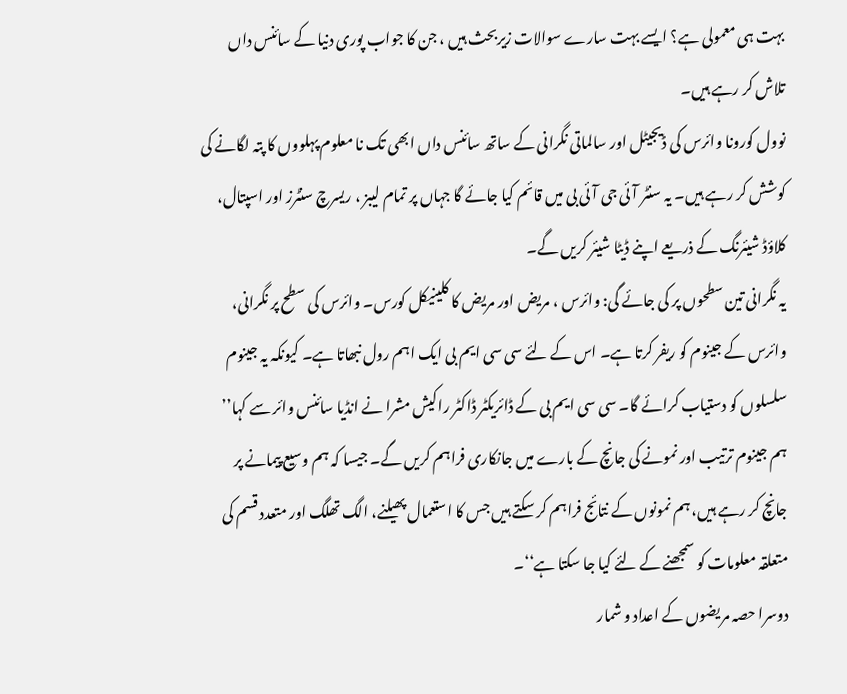بہت ہی معمولی ہے؟ ایسے بہت سارے سوالات زیربحث ہیں ، جن کا جواب پوری دنیا کے سائنس داں تلاش کر رہے ہیں۔
نوول کورونا وائرس کی ڈیجیٹل اور سالماتی نگرانی کے ساتھ سائنس داں ابھی تک نا معلوم پہلووں کا پتہ لگانے کی کوشش کر رہے ہیں۔ یہ سنٹر آئی جی آئی بی میں قائم کیا جائے گا جہاں پر تمام لیبز ، ریسرچ سنٹرز اور اسپتال، کلاؤڈ شیئرنگ کے ذریعے اپنے ڈیٹا شیئر کریں گے۔
یہ نگرانی تین سطحوں پر کی جائے گی: وائرس ، مریض اور مریض کا کلینیکل کورس۔ وائرس کی سطح پر نگرانی، وائرس کے جینوم کو ریفر کرتا ہے۔ اس کے لئے سی سی ایم بی ایک اہم رول نبھاتا ہے۔ کیونکہ یہ جینوم سلسلوں کو دستیاب کرائے گا۔ سی سی ایم بی کے ڈائریکٹر ڈاکٹر راکیش مشرا نے انڈیا سائنس وائر سے کہا’’ ہم جینوم ترتیب اور نمونے کی جانچ کے بارے میں جانکاری فراہم کریں گے۔ جیسا کہ ہم وسیع پیمانے پر جانچ کر رہے ہیں، ہم نمونوں کے نتائج فراہم کر سکتے ہیں جس کا استعمال پھیلنے، الگ تھلگ اور متعدد قسم کی متعلقہ معلومات کو سمجھنے کے لئے کیا جا سکتا ہے‘‘۔
دوسرا حصہ مریضوں کے اعداد و شمار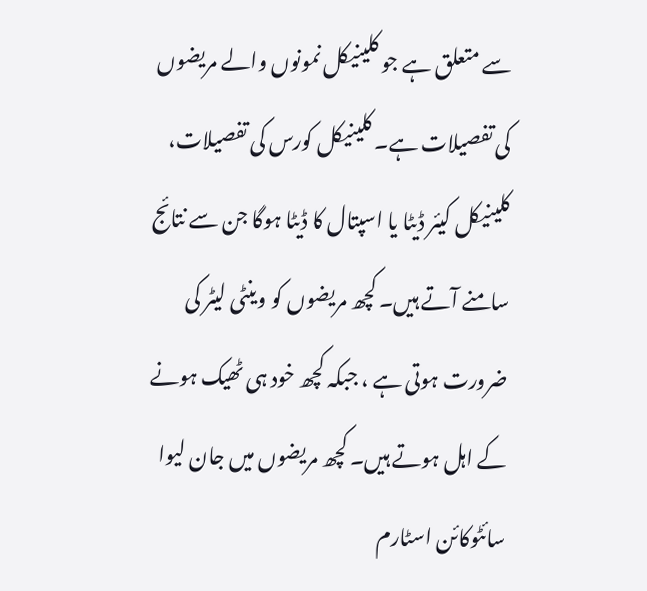سے متعلق ہے جو کلینیکل نمونوں والے مریضوں کی تفصیلات ہے۔ کلینیکل کورس کی تفصیلات، کلینیکل کیئر ڈیٹا یا اسپتال کا ڈیٹا ہوگا جن سے نتائج سامنے آتے ہیں۔ کچھ مریضوں کو وینٹی لیٹر کی ضرورت ہوتی ہے ، جبکہ کچھ خود ہی ٹھیک ہونے کے اہل ہوتے ہیں۔ کچھ مریضوں میں جان لیوا سائٹوکائن اسٹارم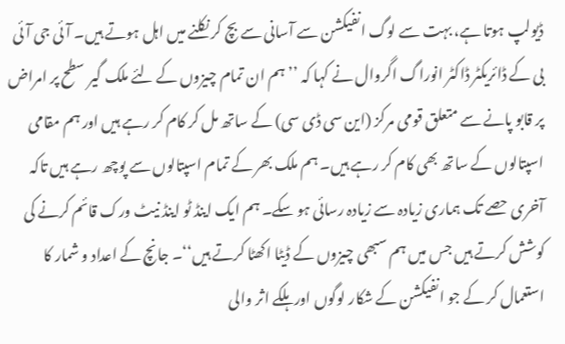ڈیولپ ہوتا ہے، بہت سے لوگ انفیکشن سے آسانی سے بچ کر نکلنے میں اہل ہوتے ہیں۔ آئی جی آئی بی کے ڈائریکٹر ڈاکٹر انوراگ اگروال نے کہا کہ ’’ہم ان تمام چیزوں کے لئے ملک گیر سطح پر امراض پر قابو پانے سے متعلق قومی مرکز (این سی ڈی سی) کے ساتھ مل کر کام کر رہے ہیں اور ہم مقامی اسپتالوں کے ساتھ بھی کام کر رہے ہیں۔ ہم ملک بھر کے تمام اسپتالوں سے پوچھ رہے ہیں تاکہ آخری حصے تک ہماری زیادہ سے زیادہ رسائی ہو سکے۔ ہم ایک اینڈ ٹو اینڈ نیٹ ورک قائم کرنے کی کوشش کرتے ہیں جس میں ہم سبھی چیزوں کے ڈیٹا اکھٹا کرتے ہیں‘‘۔ جانچ کے اعداد و شمار کا استعمال کر کے جو انفیکشن کے شکار لوگوں اور ہلکے اثر والی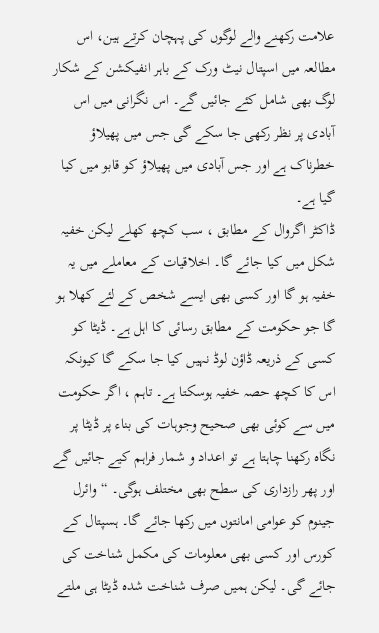علامت رکھنے والے لوگوں کی پہچان کرتے ہین، اس مطالعہ میں اسپتال نیٹ ورک کے باہر انفیکشن کے شکار لوگ بھی شامل کئے جائیں گے۔ اس نگرانی میں اس آبادی پر نظر رکھی جا سکے گی جس میں پھیلاؤ خطرناک ہے اور جس آبادی میں پھیلاؤ کو قابو میں کیا گیا ہے۔
ڈاکٹر اگروال کے مطابق ، سب کچھ کھلے لیکن خفیہ شکل میں کیا جائے گا۔ اخلاقیات کے معاملے میں یہ خفیہ ہو گا اور کسی بھی ایسے شخص کے لئے کھلا ہو گا جو حکومت کے مطابق رسائی کا اہل ہے۔ ڈیٹا کو کسی کے ذریعہ ڈاؤن لوڈ نہیں کیا جا سکے گا کیونکہ اس کا کچھ حصہ خفیہ ہوسکتا ہے۔ تاہم ، اگر حکومت میں سے کوئی بھی صحیح وجوہات کی بناء پر ڈیٹا پر نگاہ رکھنا چاہتا ہے تو اعداد و شمار فراہم کیے جائیں گے اور پھر رازداری کی سطح بھی مختلف ہوگی۔ “وائرل جینوم کو عوامی امانتوں میں رکھا جائے گا۔ ہسپتال کے کورس اور کسی بھی معلومات کی مکمل شناخت کی جائے گی۔ لیکن ہمیں صرف شناخت شدہ ڈیٹا ہی ملتے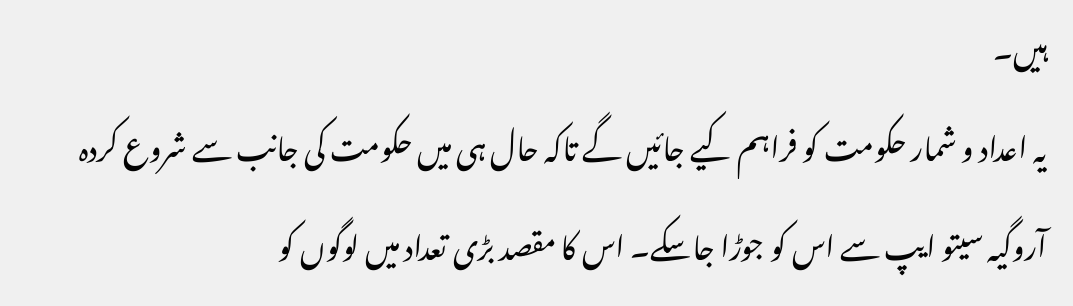ہیں۔
یہ اعداد و شمار حکومت کو فراہم کیے جائیں گے تاکہ حال ہی میں حکومت کی جانب سے شروع کردہ آروگیہ سیتو ایپ سے اس کو جوڑا جاسکے۔ اس کا مقصد بڑی تعداد میں لوگوں کو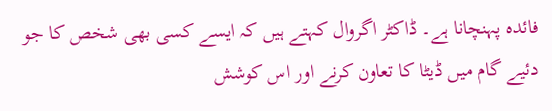فائدہ پہنچانا ہے۔ ڈاکٹر اگروال کہتے ہیں کہ ایسے کسی بھی شخص کا جو دئیے گام میں ڈیٹا کا تعاون کرنے اور اس کوشش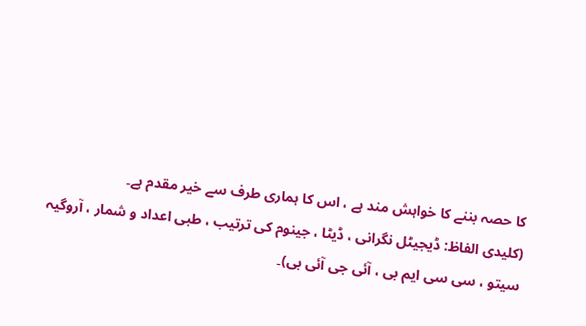کا حصہ بننے کا خواہش مند ہے ، اس کا ہماری طرف سے خیر مقدم ہے۔
(کلیدی الفاظ: ڈیجیٹل نگرانی ، ڈیٹا ، جینوم کی ترتیب ، طبی اعداد و شمار ، آروگیہ سیتو ، سی سی ایم بی ، آئی جی آئی بی)۔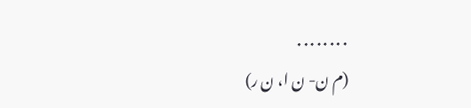۰۰۰۰۰۰۰۰
(م ن- ن ا، ن ر)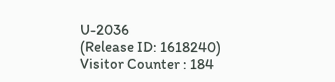U-2036
(Release ID: 1618240)
Visitor Counter : 184